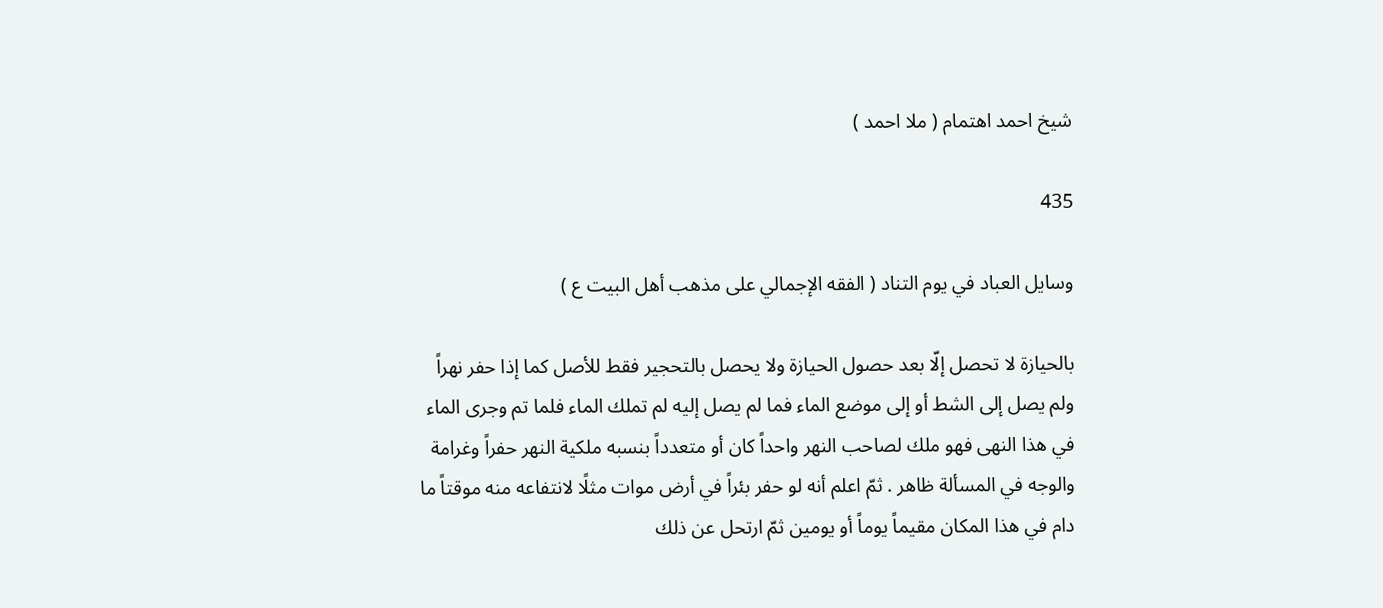شيخ احمد اهتمام ( ملا احمد )

435

وسايل العباد في يوم التناد ( الفقه الإجمالي على مذهب أهل البيت ع )

بالحيازة لا تحصل إلّا بعد حصول الحيازة ولا يحصل بالتحجير فقط للأصل كما إذا حفر نهراً ولم يصل إلى الشط أو إلى موضع الماء فما لم يصل إليه لم تملك الماء فلما تم وجرى الماء في هذا النهى فهو ملك لصاحب النهر واحداً كان أو متعدداً بنسبه ملكية النهر حفراً وغرامة والوجه في المسألة ظاهر . ثمّ اعلم أنه لو حفر بئراً في أرض موات مثلًا لانتفاعه منه موقتاً ما دام في هذا المكان مقيماً يوماً أو يومين ثمّ ارتحل عن ذلك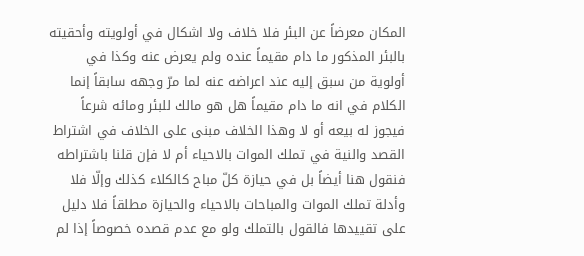المكان معرضاً عن البئر فلا خلاف ولا اشكال في أولويته وأحقيته بالبئر المذكور ما دام مقيماً عنده ولم يعرض عنه وكذا في أولوية من سبق إليه عند اعراضه عنه لما مرّ وجهه سابقاً إنما الكلام في انه ما دام مقيماً هل هو مالك للبئر ومائه شرعاً فيجوز له بيعه أو لا وهذا الخلاف مبنى على الخلاف في اشتراط القصد والنية في تملك الموات بالاحياء أم لا فإن قلنا باشتراطه فنقول هنا أيضاً بل في حيازة كلّ مباح كالكلاء كذلك وإلّا فلا وأدلة تملك الموات والمباحات بالاحياء والحيازة مطلقاً فلا دليل على تقييدها فالقول بالتملك ولو مع عدم قصده خصوصاً إذا لم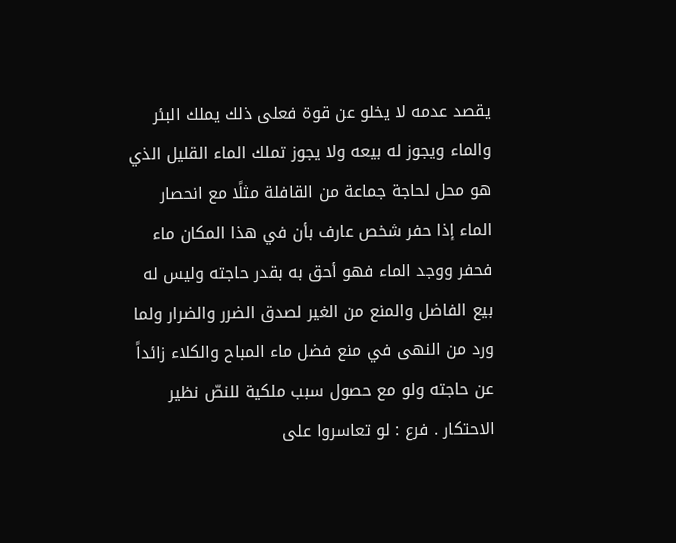يقصد عدمه لا يخلو عن قوة فعلى ذلك يملك البئر والماء ويجوز له بيعه ولا يجوز تملك الماء القليل الذي هو محل لحاجة جماعة من القافلة مثلًا مع انحصار الماء إذا حفر شخص عارف بأن في هذا المكان ماء فحفر ووجد الماء فهو أحق به بقدر حاجته وليس له بيع الفاضل والمنع من الغير لصدق الضرر والضرار ولما ورد من النهى في منع فضل ماء المباح والكلاء زائداً عن حاجته ولو مع حصول سبب ملكية للنصّ نظير الاحتكار . فرع : لو تعاسروا على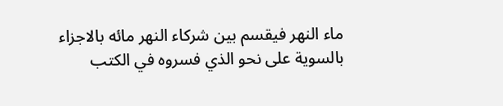ماء النهر فيقسم بين شركاء النهر مائه بالاجزاء بالسوية على نحو الذي فسروه في الكتب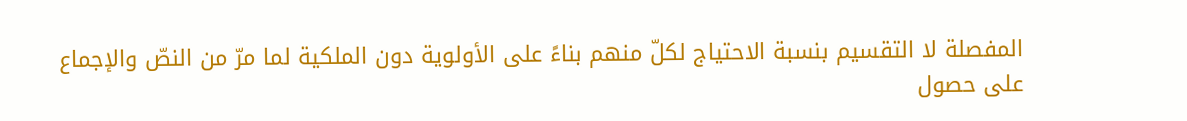المفصلة لا التقسيم بنسبة الاحتياج لكلّ منهم بناءً على الأولوية دون الملكية لما مرّ من النصّ والإجماع على حصول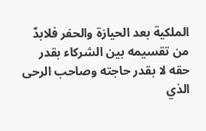الملكية بعد الحيازة والحفر فلابدّ من تقسيمه بين الشركاء بقدر حقه لا بقدر حاجته وصاحب الرحى الذي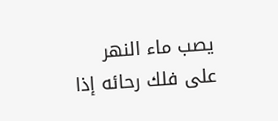يصب ماء النهر على فلك رحائه إذا